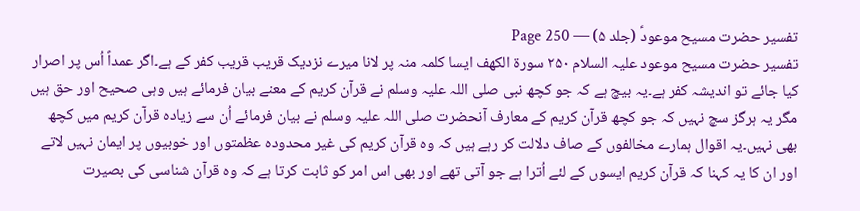تفسیر حضرت مسیح موعودؑ (جلد ۵) — Page 250
تفسیر حضرت مسیح موعود علیہ السلام ۲۵۰ سورة الكهف ایسا کلمہ منہ پر لانا میرے نزدیک قریب قریب کفر کے ہے۔اگر عمداً اُس پر اصرار کیا جائے تو اندیشہ کفر ہے۔یہ بیچ ہے کہ جو کچھ نبی صلی اللہ علیہ وسلم نے قرآن کریم کے معنے بیان فرمائے ہیں وہی صحیح اور حق ہیں مگر یہ ہرگز سچ نہیں کہ جو کچھ قرآن کریم کے معارف آنحضرت صلی اللہ علیہ وسلم نے بیان فرمائے اُن سے زیادہ قرآن کریم میں کچھ بھی نہیں۔یہ اقوال ہمارے مخالفوں کے صاف دلالت کر رہے ہیں کہ وہ قرآن کریم کی غیر محدودہ عظمتوں اور خوبیوں پر ایمان نہیں لاتے اور ان کا یہ کہنا کہ قرآن کریم ایسوں کے لئے اُترا ہے جو آتی تھے اور بھی اس امر کو ثابت کرتا ہے کہ وہ قرآن شناسی کی بصیرت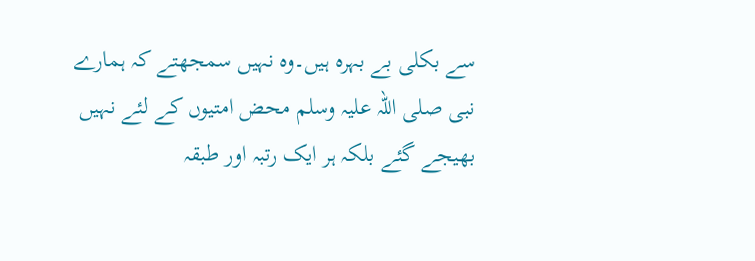سے بکلی بے بہرہ ہیں۔وہ نہیں سمجھتے کہ ہمارے نبی صلی اللہ علیہ وسلم محض امتیوں کے لئے نہیں بھیجے گئے بلکہ ہر ایک رتبہ اور طبقہ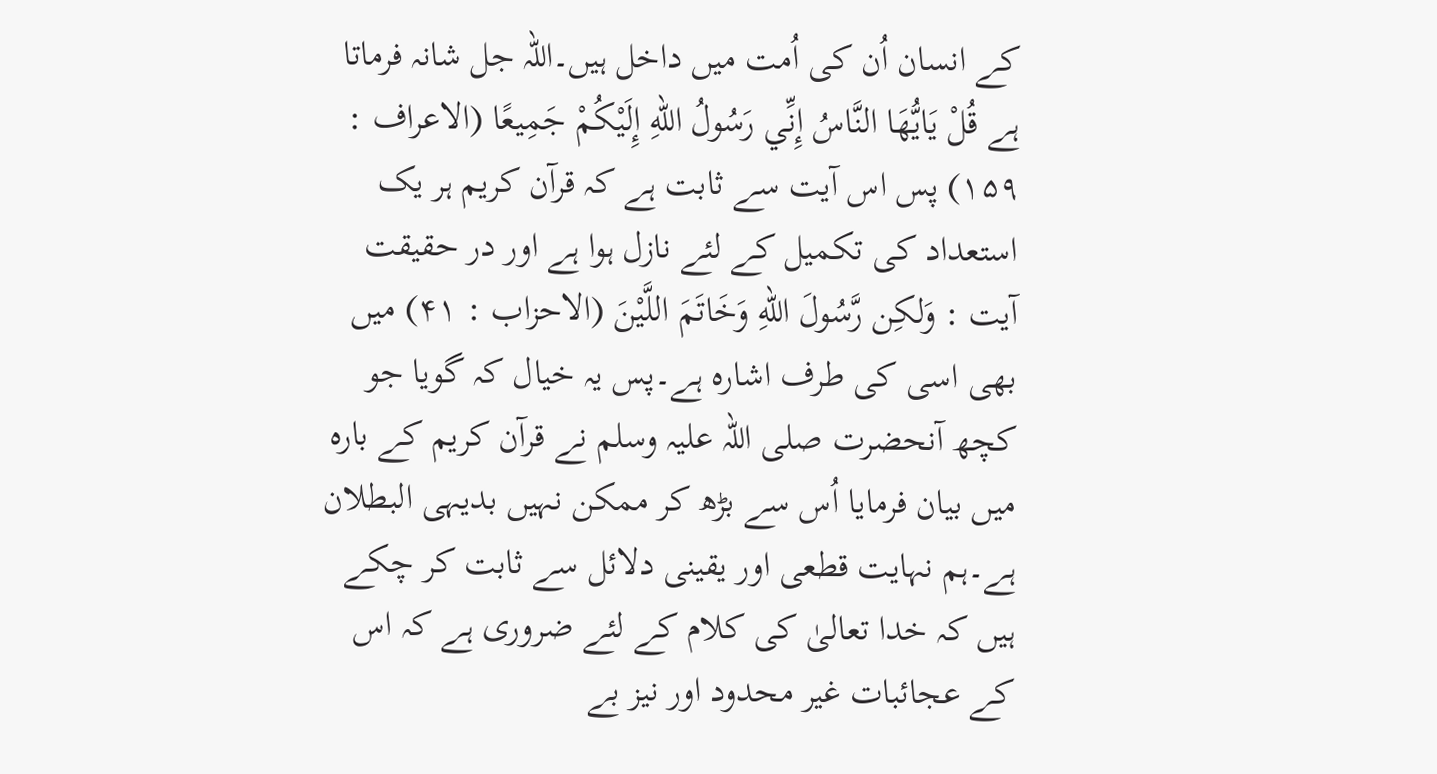کے انسان اُن کی اُمت میں داخل ہیں۔اللہ جل شانہ فرماتا ہے قُلْ يَايُّهَا النَّاسُ إِنِّي رَسُولُ اللهِ إِلَيْكُمْ جَمِيعًا (الاعراف : ۱۵۹) پس اس آیت سے ثابت ہے کہ قرآن کریم ہر یک استعداد کی تکمیل کے لئے نازل ہوا ہے اور در حقیقت آیت : وَلكِن رَّسُولَ اللهِ وَخَاتَمَ اللَّيْنَ (الاحزاب : ۴۱) میں بھی اسی کی طرف اشارہ ہے۔پس یہ خیال کہ گویا جو کچھ آنحضرت صلی اللہ علیہ وسلم نے قرآن کریم کے بارہ میں بیان فرمایا اُس سے بڑھ کر ممکن نہیں بدیہی البطلان ہے۔ہم نہایت قطعی اور یقینی دلائل سے ثابت کر چکے ہیں کہ خدا تعالیٰ کی کلام کے لئے ضروری ہے کہ اس کے عجائبات غیر محدود اور نیز بے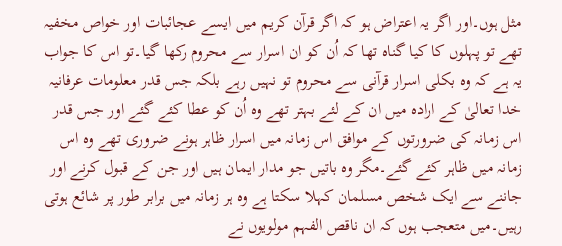مثل ہوں۔اور اگر یہ اعتراض ہو کہ اگر قرآن کریم میں ایسے عجائبات اور خواص مخفیہ تھے تو پہلوں کا کیا گناہ تھا کہ اُن کو ان اسرار سے محروم رکھا گیا۔تو اس کا جواب یہ ہے کہ وہ بکلی اسرار قرآنی سے محروم تو نہیں رہے بلکہ جس قدر معلومات عرفانیہ خدا تعالیٰ کے ارادہ میں ان کے لئے بہتر تھے وہ اُن کو عطا کئے گئے اور جس قدر اس زمانہ کی ضرورتوں کے موافق اس زمانہ میں اسرار ظاہر ہونے ضروری تھے وہ اس زمانہ میں ظاہر کئے گئے۔مگر وہ باتیں جو مدار ایمان ہیں اور جن کے قبول کرنے اور جاننے سے ایک شخص مسلمان کہلا سکتا ہے وہ ہر زمانہ میں برابر طور پر شائع ہوتی رہیں۔میں متعجب ہوں کہ ان ناقص الفہم مولویوں نے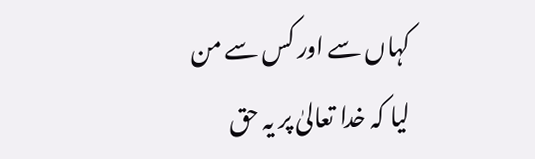کہاں سے اور کس سے من لیا کہ خدا تعالیٰ پر یہ حق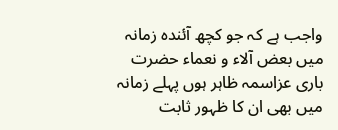واجب ہے کہ جو کچھ آئندہ زمانہ میں بعض آلاء و نعماء حضرت باری عزاسمہ ظاہر ہوں پہلے زمانہ میں بھی ان کا ظہور ثابت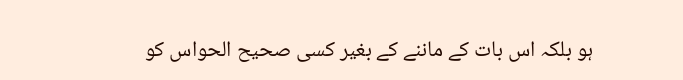ہو بلکہ اس بات کے ماننے کے بغیر کسی صحیح الحواس کو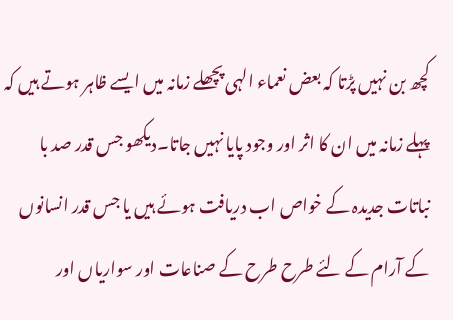کچھ بن نہیں پڑتا کہ بعض نعماء الہی پچھلے زمانہ میں ایسے ظاہر ہوتے ہیں کہ پہلے زمانہ میں ان کا اثر اور وجود پایا نہیں جاتا۔دیکھو جس قدر صد با نباتات جدیدہ کے خواص اب دریافت ہوئے ہیں یا جس قدر انسانوں کے آرام کے لئے طرح طرح کے صناعات اور سواریاں اور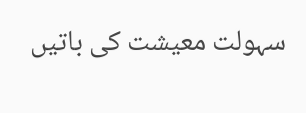سہولت معیشت کی باتیں